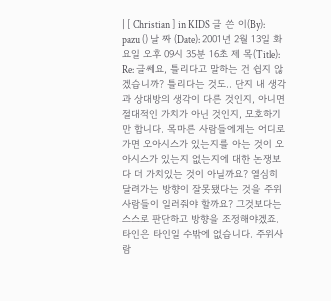| [ Christian ] in KIDS 글 쓴 이(By): pazu () 날 짜 (Date): 2001년 2월 13일 화요일 오후 09시 35분 16초 제 목(Title): Re: 글쎄요, 틀리다고 말하는 건 쉽지 않겠습니까? 틀리다는 것도.. 단지 내 생각과 상대방의 생각이 다른 것인지, 아니면 절대적인 가치가 아닌 것인지, 모호하기만 합니다. 목마른 사람들에게는 어디로 가면 오아시스가 있는지를 아는 것이 오아시스가 있는지 없는지에 대한 논쟁보다 더 가치있는 것이 아닐까요? 열심히 달려가는 방향이 잘못됐다는 것을 주위사람들이 일러줘야 할까요? 그것보다는 스스로 판단하고 방향을 조정해야겠죠. 타인은 타인일 수밖에 없습니다. 주위사람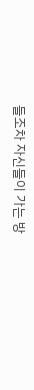들조차 자신들이 가는 방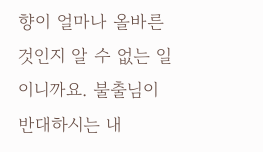향이 얼마나 올바른 것인지 알 수 없는 일이니까요. 불출님이 반대하시는 내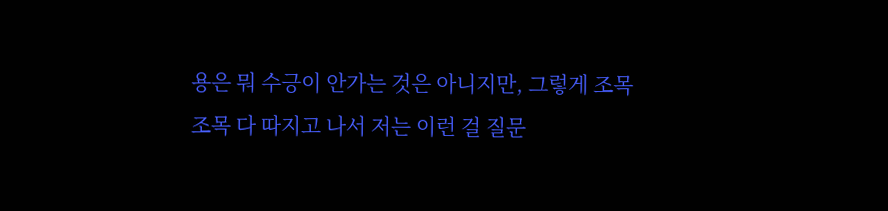용은 뭐 수긍이 안가는 것은 아니지만, 그렇게 조목조목 다 따지고 나서 저는 이런 걸 질문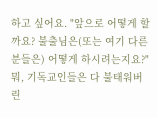하고 싶어요. "앞으로 어떻게 할까요? 불출님은(또는 여기 다른분들은) 어떻게 하시려는지요?" 뭐, 기독교인들은 다 불태워버린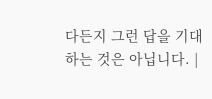다든지 그런 답을 기대하는 것은 아닙니다. |